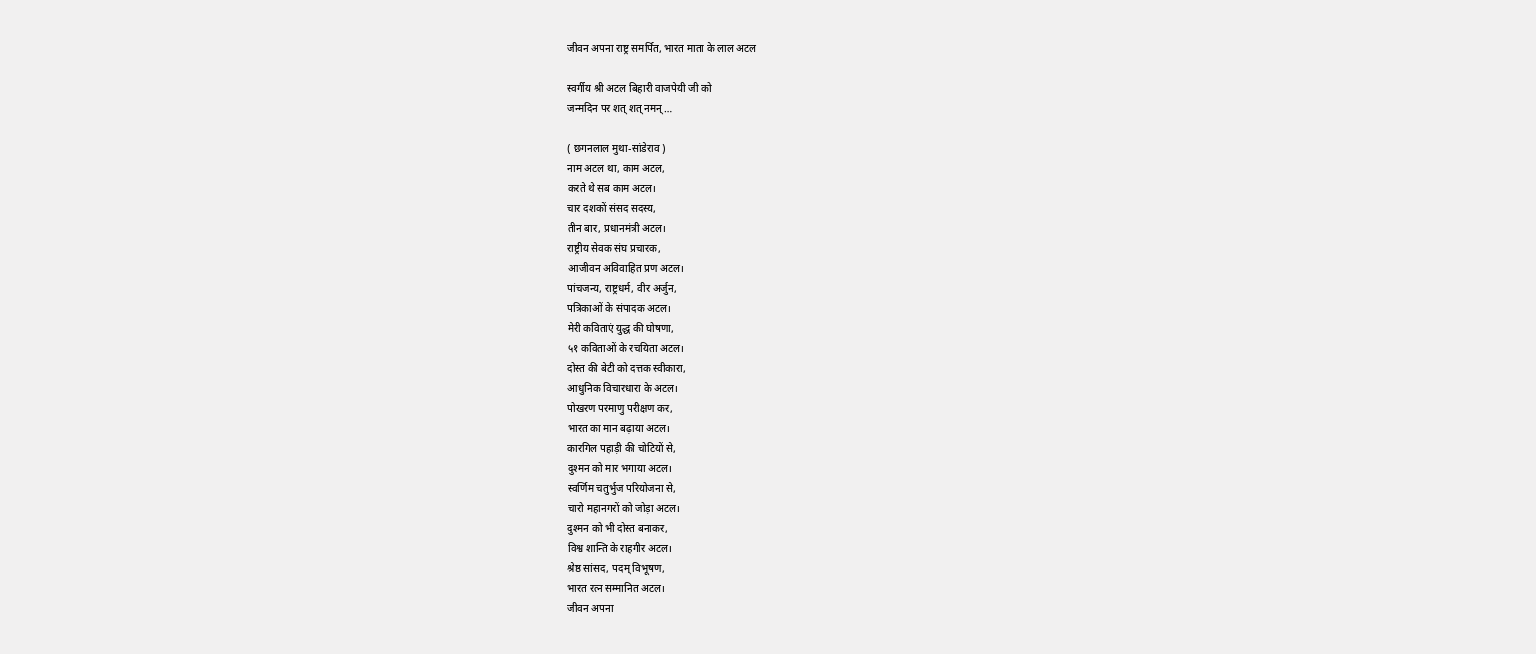जीवन अपना राष्ट्र समर्पित, भारत माता के लाल अटल

स्वर्गीय श्री अटल बिहारी वाजपेयी जी को
जन्मदिन पर शत् शत् नमन्…

( छगनलाल मुथा-सांडेराव )
नाम अटल था, काम अटल,
करते थे सब काम अटल।
चार दशकों संसद सदस्य,
तीन बार, प्रधानमंत्री अटल।
राष्ट्रीय सेवक संघ प्रचारक,
आजीवन अविवाहित प्रण अटल।
पांचजन्य, राष्ट्रधर्म, वीर अर्जुन,
पत्रिकाओं के संपादक अटल।
मेरी कविताएं युद्ध की घोषणा,
५१ कविताओं के रचयिता अटल।
दोस्त की बेटी को दत्तक स्वीकारा,
आधुनिक विचारधारा के अटल।
पोखरण परमाणु परीक्षण कर,
भारत का मान बढ़ाया अटल।
कारगिल पहाड़ी की चोटियों से,
दुश्मन को मार भगाया अटल।
स्वर्णिम चतुर्भुज परियोजना से,
चारो महानगरों को जोड़ा अटल।
दुश्मन को भी दोस्त बनाकर,
विश्व शान्ति के राहगीर अटल।
श्रेष्ठ सांसद, पदम् विभूषण,
भारत रत्न सम्मानित अटल।
जीवन अपना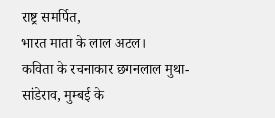राष्ट्र समर्पित,
भारत माता के लाल अटल।
कविता के रचनाकार छगनलाल मुथा-सांडेराव, मुम्बई के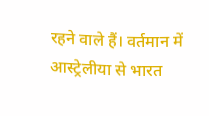रहने वाले हैं। वर्तमान में आस्ट्रेलीया से भारत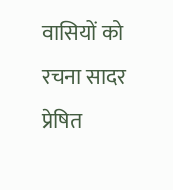वासियों को रचना सादर प्रेषित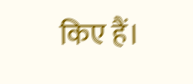किए हैं।